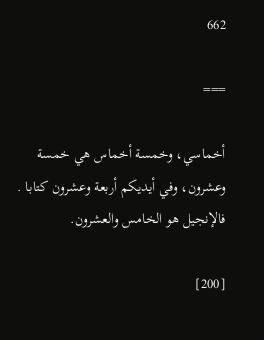662

===

أخماسي، وخمسة أخماس هي خمسة وعشرون، وفي أيديكم أربعة وعشرون كتابا . فالإنجيل هو الخامس والعشرون.

[200]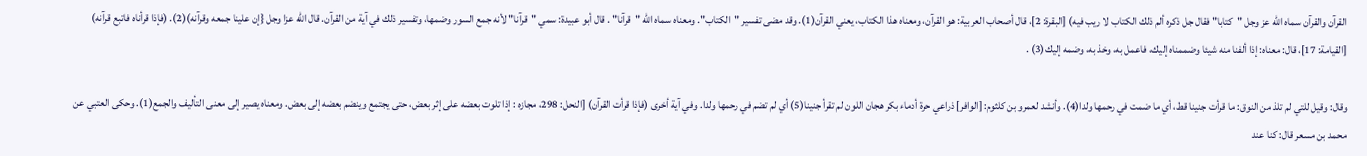القرآن والقرآن سماه الله عز وجل "كتابا" فقال جل ذكره ألم ذلك الكتاب لا ريب فيه) [البقرة: 2]، قال أصحاب العربية: هو القرآن، ومعناه هذا الكتاب، يعني القرآن(1). وقد مضى تفسير "الكتاب". ومعناه سماه الله "قرآنا" . قال أبو عبيدة: سمي "قرآنا" لأنه جمع السور وضمها، وتفسير ذلك في آية من القرآن. قال الله عزا وجل {إن علينا جمعه وقرآنه)(2). (فإذا قرأناه فاتبع قرآنه) [القيامة: 17]، قال: معناه: إذا ألفنا منه شيئا وضممناه إليك، فاعمل به، وخذ به، وضمه إليك(3) .

وقال: وقيل للتي لم تلذ من النوق: ما قرأت جنينا قط، أي ما ضمت في رحمها ولدا(4). وأنشد لعمرو بن كلثوم: [الوافر] ذراعي حرة أدماء بكر هجان اللون لم تقرأ جنينا(5) أي لم تضم في رحمها ولدا. وفي آية أخرى (فإذا قرأت القرآن) [النحل: 298، مجازه : إذا تلوت بعضه على إثر بعض، حتى يجتمع وينضم بعضه إلى بعض. ومعناه يصير إلى معنى التأليف والجمع(1). وحكى العتبي عن محمد بن مسعر قال: كنا عند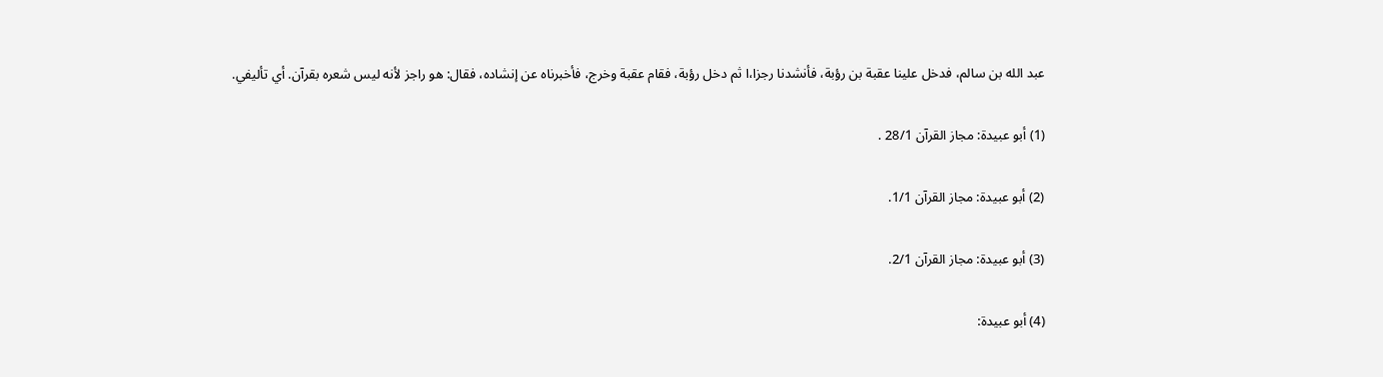عبد الله بن سالم، فدخل علينا عقبة بن رؤبة، فأنشدنا رجزا،ا ثم دخل رؤبة، فقام عقبة وخرج، فأخبرناه عن إنشاده، فقال: هو راجز لأنه ليس شعره بقرآن. أي تأليفي.

(1) أبو عبيدة: مجاز القرآن 28/1 .

(2) أبو عبيدة: مجاز القرآن 1/1.

(3) أبو عبيدة: مجاز القرآن 2/1.

(4) أبو عبيدة: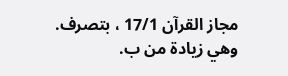مجاز القرآن 17/1 ، بتصرف. وهي زيادة من ب.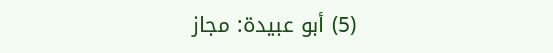(5) أبو عبيدة: مجاز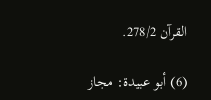القرآن 278/2.

(6) أبو عبيدة: مجاز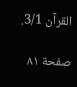القرآن 3/1.

صفحة ٨١